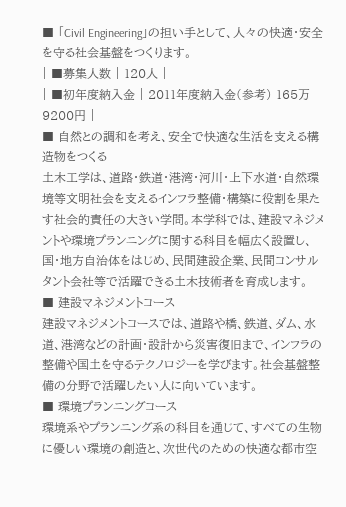■ 「Civil Engineering」の担い手として、人々の快適・安全を守る社会基盤をつくります。
| ■募集人数 | 120人 |
| ■初年度納入金 | 2011年度納入金(参考) 165万9200円 |
■ 自然との調和を考え、安全で快適な生活を支える構造物をつくる
土木工学は、道路・鉄道・港湾・河川・上下水道・自然環境等文明社会を支えるインフラ整備・構築に役割を果たす社会的責任の大きい学問。本学科では、建設マネジメントや環境プランニングに関する科目を幅広く設置し、国・地方自治体をはじめ、民間建設企業、民間コンサルタント会社等で活躍できる土木技術者を育成します。
■ 建設マネジメントコース
建設マネジメントコースでは、道路や橋、鉄道、ダム、水道、港湾などの計画・設計から災害復旧まで、インフラの整備や国土を守るテクノロジーを学びます。社会基盤整備の分野で活躍したい人に向いています。
■ 環境プランニングコース
環境系やプランニング系の科目を通じて、すべての生物に優しい環境の創造と、次世代のための快適な都市空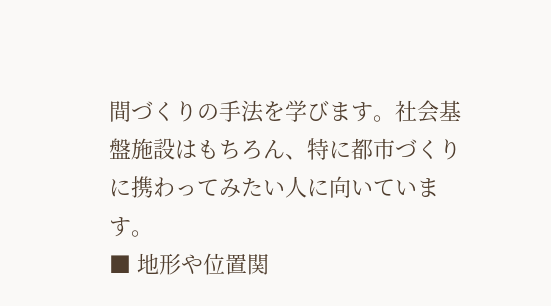間づくりの手法を学びます。社会基盤施設はもちろん、特に都市づくりに携わってみたい人に向いています。
■ 地形や位置関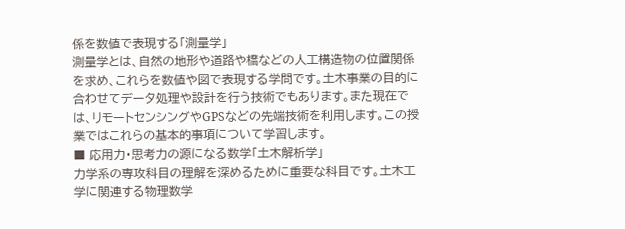係を数値で表現する「測量学」
測量学とは、自然の地形や道路や橋などの人工構造物の位置関係を求め、これらを数値や図で表現する学問です。土木事業の目的に合わせてデータ処理や設計を行う技術でもあります。また現在では、リモートセンシングやGPSなどの先端技術を利用します。この授業ではこれらの基本的事項について学習します。
■ 応用力・思考力の源になる数学「土木解析学」
力学系の専攻科目の理解を深めるために重要な科目です。土木工学に関連する物理数学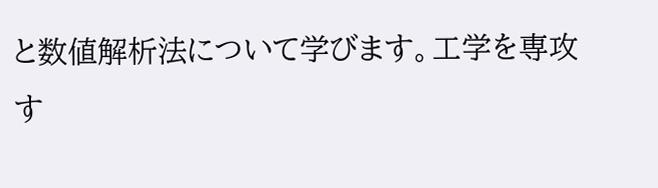と数値解析法について学びます。工学を専攻す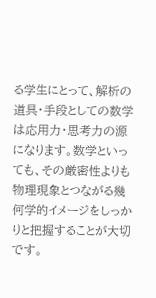る学生にとって、解析の道具・手段としての数学は応用力・思考力の源になります。数学といっても、その厳密性よりも物理現象とつながる幾何学的イメージをしっかりと把握することが大切です。